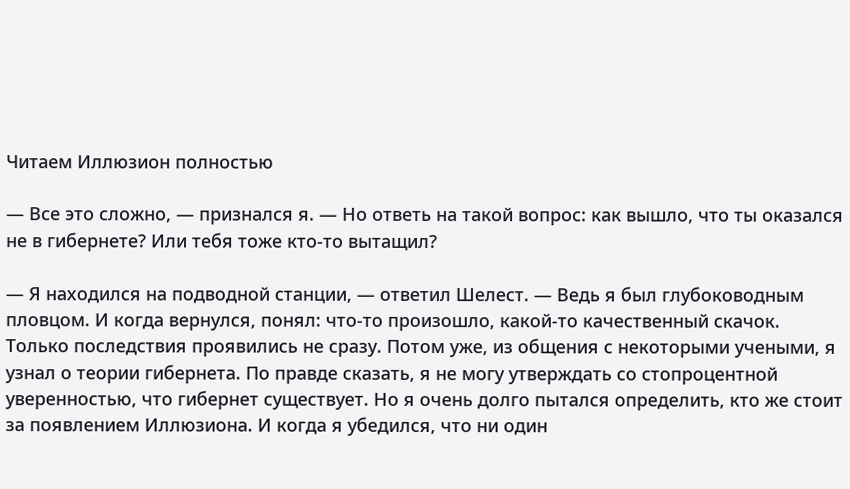Читаем Иллюзион полностью

— Все это сложно, — признался я. — Но ответь на такой вопрос: как вышло, что ты оказался не в гибернете? Или тебя тоже кто-то вытащил?

— Я находился на подводной станции, — ответил Шелест. — Ведь я был глубоководным пловцом. И когда вернулся, понял: что-то произошло, какой-то качественный скачок. Только последствия проявились не сразу. Потом уже, из общения с некоторыми учеными, я узнал о теории гибернета. По правде сказать, я не могу утверждать со стопроцентной уверенностью, что гибернет существует. Но я очень долго пытался определить, кто же стоит за появлением Иллюзиона. И когда я убедился, что ни один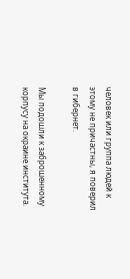человек или группа людей к этому не причастны, я поверил в гибернет.

Мы подошли к заброшенному корпусу на окраине института.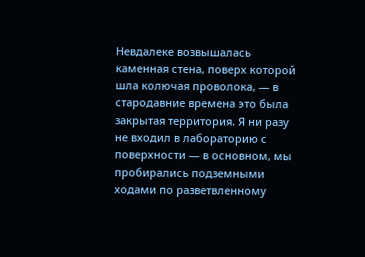Невдалеке возвышалась каменная стена, поверх которой шла колючая проволока, — в стародавние времена это была закрытая территория. Я ни разу не входил в лабораторию с поверхности — в основном, мы пробирались подземными ходами по разветвленному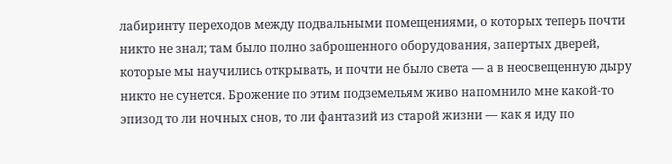лабиринту переходов между подвальными помещениями, о которых теперь почти никто не знал; там было полно заброшенного оборудования, запертых дверей, которые мы научились открывать, и почти не было света — а в неосвещенную дыру никто не сунется. Брожение по этим подземельям живо напомнило мне какой-то эпизод то ли ночных снов, то ли фантазий из старой жизни — как я иду по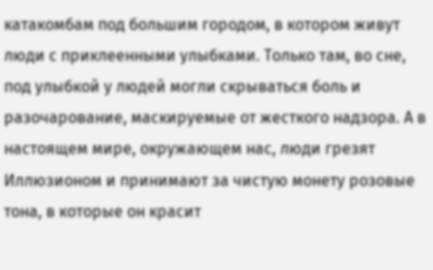катакомбам под большим городом, в котором живут люди с приклеенными улыбками. Только там, во сне, под улыбкой у людей могли скрываться боль и разочарование, маскируемые от жесткого надзора. А в настоящем мире, окружающем нас, люди грезят Иллюзионом и принимают за чистую монету розовые тона, в которые он красит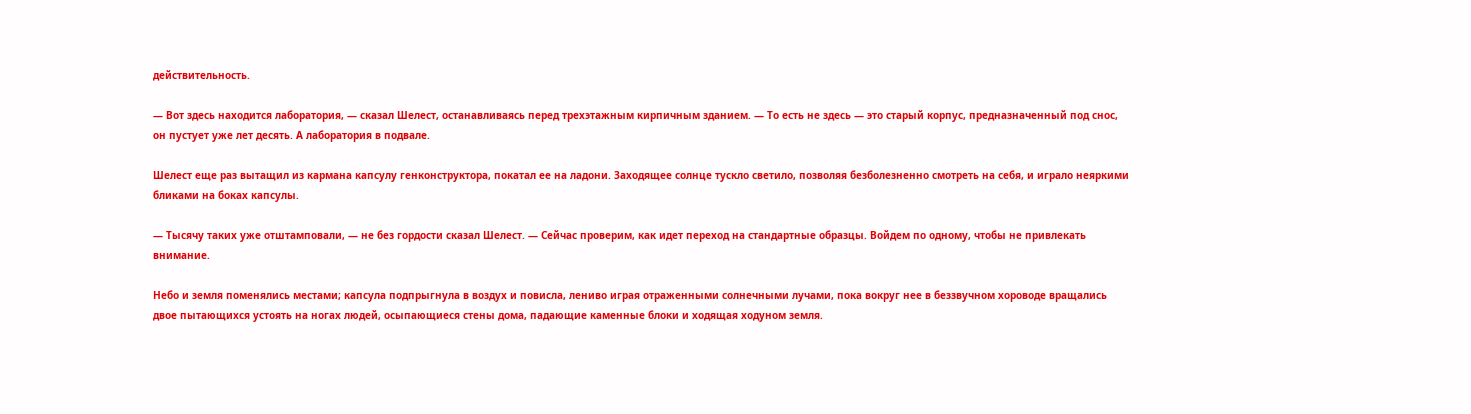действительность.

— Вот здесь находится лаборатория, — сказал Шелест, останавливаясь перед трехэтажным кирпичным зданием. — То есть не здесь — это старый корпус, предназначенный под снос, он пустует уже лет десять. А лаборатория в подвале.

Шелест еще раз вытащил из кармана капсулу генконструктора, покатал ее на ладони. Заходящее солнце тускло светило, позволяя безболезненно смотреть на себя, и играло неяркими бликами на боках капсулы.

— Тысячу таких уже отштамповали, — не без гордости сказал Шелест. — Сейчас проверим, как идет переход на стандартные образцы. Войдем по одному, чтобы не привлекать внимание.

Небо и земля поменялись местами; капсула подпрыгнула в воздух и повисла, лениво играя отраженными солнечными лучами, пока вокруг нее в беззвучном хороводе вращались двое пытающихся устоять на ногах людей, осыпающиеся стены дома, падающие каменные блоки и ходящая ходуном земля.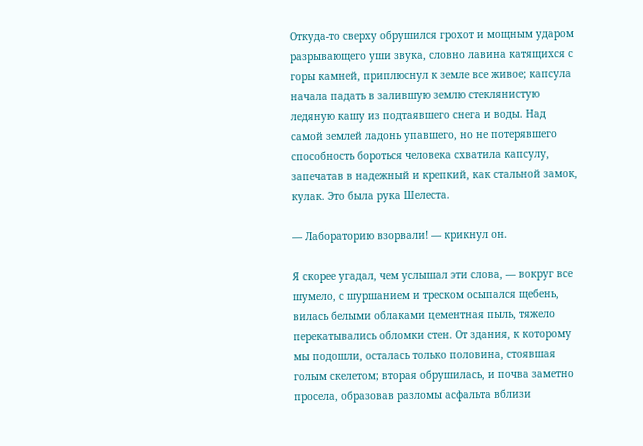Откуда-то сверху обрушился грохот и мощным ударом разрывающего уши звука, словно лавина катящихся с горы камней, приплюснул к земле все живое; капсула начала падать в залившую землю стеклянистую ледяную кашу из подтаявшего снега и воды. Над самой землей ладонь упавшего, но не потерявшего способность бороться человека схватила капсулу, запечатав в надежный и крепкий, как стальной замок, кулак. Это была рука Шелеста.

— Лабораторию взорвали! — крикнул он.

Я скорее угадал, чем услышал эти слова, — вокруг все шумело, с шуршанием и треском осыпался щебень, вилась белыми облаками цементная пыль, тяжело перекатывались обломки стен. От здания, к которому мы подошли, осталась только половина, стоявшая голым скелетом; вторая обрушилась, и почва заметно просела, образовав разломы асфальта вблизи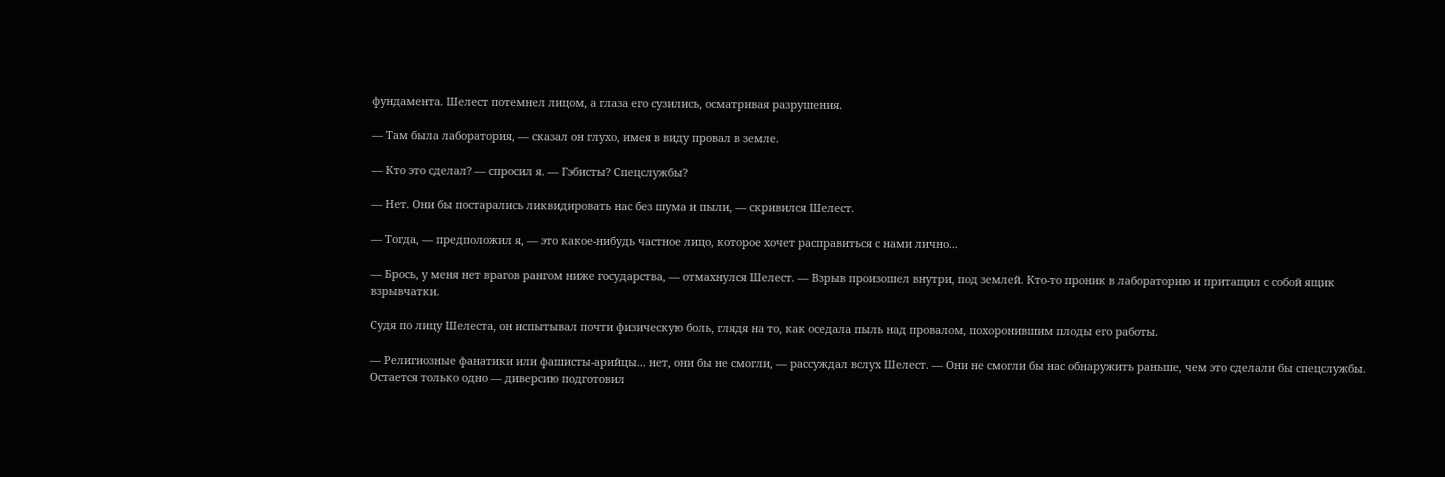фундамента. Шелест потемнел лицом, а глаза его сузились, осматривая разрушения.

— Там была лаборатория, — сказал он глухо, имея в виду провал в земле.

— Кто это сделал? — спросил я. — Гэбисты? Спецслужбы?

— Нет. Они бы постарались ликвидировать нас без шума и пыли, — скривился Шелест.

— Тогда, — предположил я, — это какое-нибудь частное лицо, которое хочет расправиться с нами лично...

— Брось, у меня нет врагов рангом ниже государства, — отмахнулся Шелест. — Взрыв произошел внутри, под землей. Кто-то проник в лабораторию и притащил с собой ящик взрывчатки.

Судя по лицу Шелеста, он испытывал почти физическую боль, глядя на то, как оседала пыль над провалом, похоронившим плоды его работы.

— Религиозные фанатики или фашисты-арийцы... нет, они бы не смогли, — рассуждал вслух Шелест. — Они не смогли бы нас обнаружить раньше, чем это сделали бы спецслужбы. Остается только одно — диверсию подготовил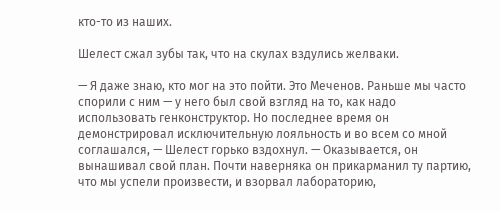кто-то из наших.

Шелест сжал зубы так, что на скулах вздулись желваки.

— Я даже знаю, кто мог на это пойти. Это Меченов. Раньше мы часто спорили с ним — у него был свой взгляд на то, как надо использовать генконструктор. Но последнее время он демонстрировал исключительную лояльность и во всем со мной соглашался, — Шелест горько вздохнул. — Оказывается, он вынашивал свой план. Почти наверняка он прикарманил ту партию, что мы успели произвести, и взорвал лабораторию,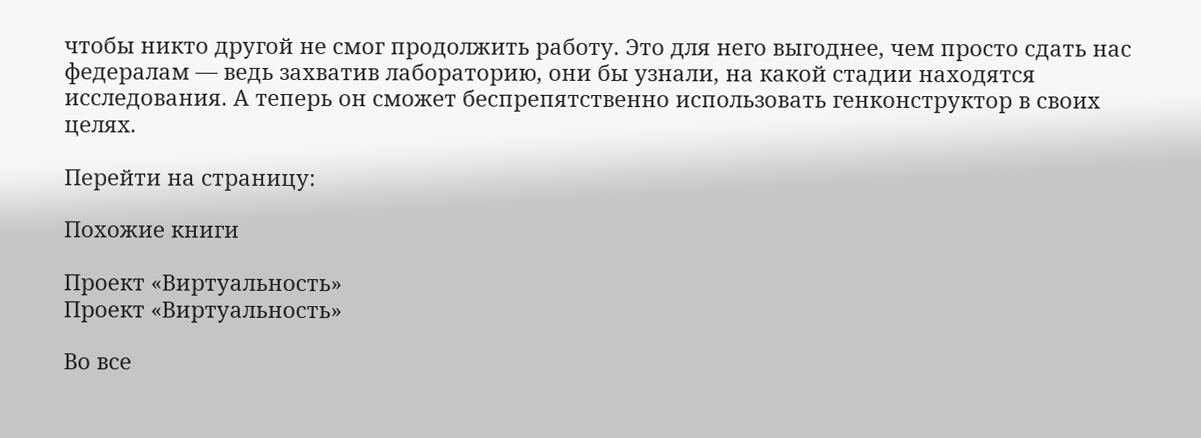чтобы никто другой не смог продолжить работу. Это для него выгоднее, чем просто сдать нас федералам — ведь захватив лабораторию, они бы узнали, на какой стадии находятся исследования. А теперь он сможет беспрепятственно использовать генконструктор в своих целях.

Перейти на страницу:

Похожие книги

Проект «Виртуальность»
Проект «Виртуальность»

Во все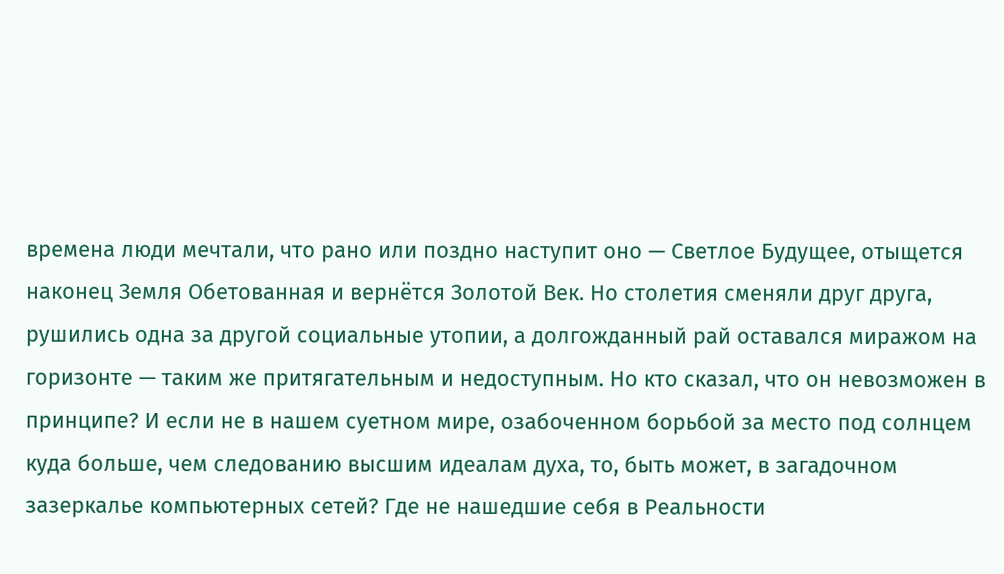времена люди мечтали, что рано или поздно наступит оно — Светлое Будущее, отыщется наконец Земля Обетованная и вернётся Золотой Век. Но столетия сменяли друг друга, рушились одна за другой социальные утопии, а долгожданный рай оставался миражом на горизонте — таким же притягательным и недоступным. Но кто сказал, что он невозможен в принципе? И если не в нашем суетном мире, озабоченном борьбой за место под солнцем куда больше, чем следованию высшим идеалам духа, то, быть может, в загадочном зазеркалье компьютерных сетей? Где не нашедшие себя в Реальности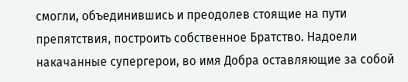смогли, объединившись и преодолев стоящие на пути препятствия, построить собственное Братство. Надоели накачанные супергерои, во имя Добра оставляющие за собой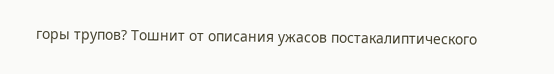горы трупов? Тошнит от описания ужасов постакалиптического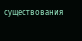существования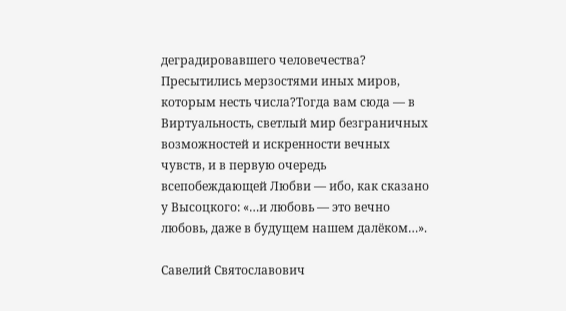деградировавшего человечества? Пресытились мерзостями иных миров, которым несть числа?Тогда вам сюда — в Виртуальность, светлый мир безграничных возможностей и искренности вечных чувств, и в первую очередь всепобеждающей Любви — ибо, как сказано у Высоцкого: «…и любовь — это вечно любовь, даже в будущем нашем далёком…».

Савелий Святославович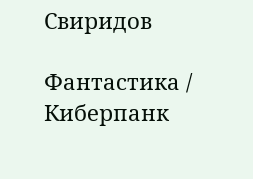Свиридов

Фантастика / Киберпанк